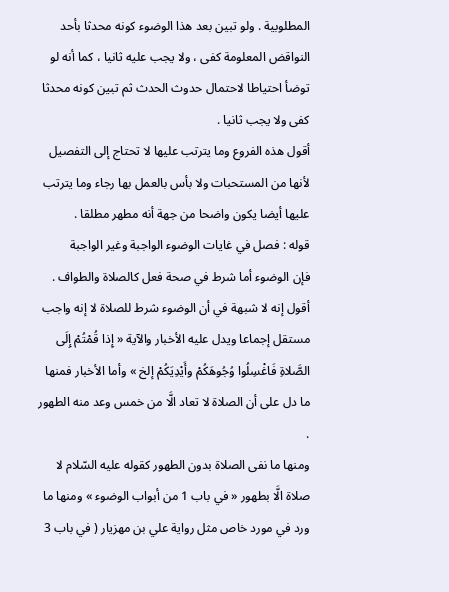المطلوبية . ولو تبين بعد هذا الوضوء كونه محدثا بأحد النواقض المعلومة كفى ، ولا يجب عليه ثانيا ، كما أنه لو توضأ احتياطا لاحتمال حدوث الحدث ثم تبين كونه محدثا كفى ولا يجب ثانيا .
أقول هذه الفروع وما يترتب عليها لا تحتاج إلى التفصيل لأنها من المستحبات ولا بأس بالعمل بها رجاء وما يترتب عليها أيضا يكون واضحا من جهة أنه مطهر مطلقا .
قوله : فصل في غايات الوضوء الواجبة وغير الواجبة
فإن الوضوء أما شرط في صحة فعل كالصلاة والطواف .
أقول إنه لا شبهة في أن الوضوء شرط للصلاة لا إنه واجب مستقل إجماعا ويدل عليه الأخبار والآية « إِذا قُمْتُمْ إِلَى الصَّلاةِ فَاغْسِلُوا وُجُوهَكُمْ وأَيْدِيَكُمْ إلخ » وأما الأخبار فمنها ما دل على أن الصلاة لا تعاد الَّا من خمس وعد منه الطهور .
ومنها ما نفى الصلاة بدون الطهور كقوله عليه السّلام لا صلاة الَّا بطهور « في باب 1 من أبواب الوضوء » ومنها ما ورد في مورد خاص مثل رواية علي بن مهزيار ( في باب 3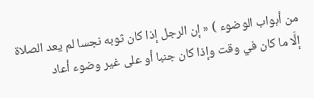من أبواب الوضوء ) « إن الرجل إذا كان ثوبه نجسا لم يعد الصلاة إلَّا ما كان في وقت وإذا كان جنبا أو على غير وضوء أعاد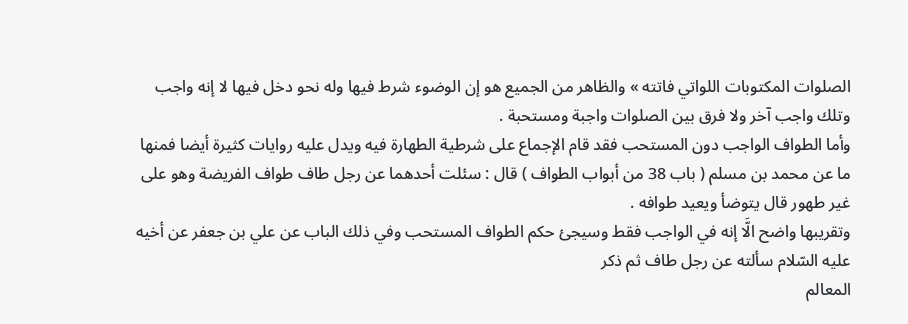الصلوات المكتوبات اللواتي فاتته » والظاهر من الجميع هو إن الوضوء شرط فيها وله نحو دخل فيها لا إنه واجب وتلك واجب آخر ولا فرق بين الصلوات واجبة ومستحبة .
وأما الطواف الواجب دون المستحب فقد قام الإجماع على شرطية الطهارة فيه ويدل عليه روايات كثيرة أيضا فمنها ما عن محمد بن مسلم ( باب 38 من أبواب الطواف ) قال : سئلت أحدهما عن رجل طاف طواف الفريضة وهو على غير طهور قال يتوضأ ويعيد طوافه .
وتقريبها واضح الَّا إنه في الواجب فقط وسيجئ حكم الطواف المستحب وفي ذلك الباب عن علي بن جعفر عن أخيه عليه السّلام سألته عن رجل طاف ثم ذكر
المعالم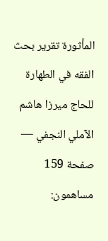المأثورة تقرير بحث الفقه في الطهارة للحاج ميرزا هاشم الآملي النجفي — صفحة 159
مساهمون: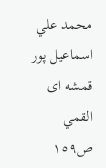محمد علي اسماعيل پور قمشه اى القمي
ص١٥٩